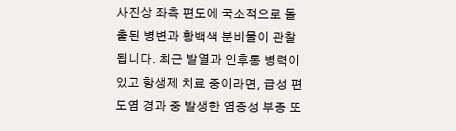사진상 좌측 편도에 국소적으로 돌출된 병변과 황백색 분비물이 관찰됩니다. 최근 발열과 인후통 병력이 있고 항생제 치료 중이라면, 급성 편도염 경과 중 발생한 염증성 부종 또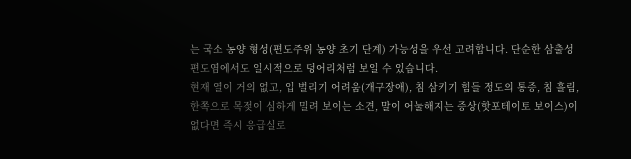는 국소 농양 형성(편도주위 농양 초기 단계) 가능성을 우선 고려합니다. 단순한 삼출성 편도염에서도 일시적으로 덩어리처럼 보일 수 있습니다.
현재 열이 거의 없고, 입 벌리기 어려움(개구장애), 침 삼키기 힘들 정도의 통증, 침 흘림, 한쪽으로 목젖이 심하게 밀려 보이는 소견, 말이 어눌해지는 증상(핫포테이토 보이스)이 없다면 즉시 응급실로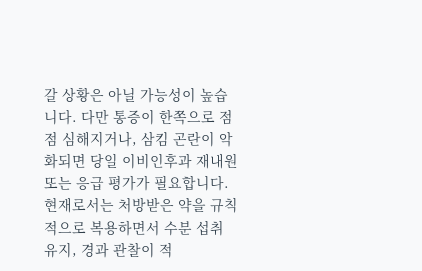갈 상황은 아닐 가능성이 높습니다. 다만 통증이 한쪽으로 점점 심해지거나, 삼킴 곤란이 악화되면 당일 이비인후과 재내원 또는 응급 평가가 필요합니다.
현재로서는 처방받은 약을 규칙적으로 복용하면서 수분 섭취 유지, 경과 관찰이 적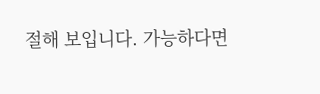절해 보입니다. 가능하다면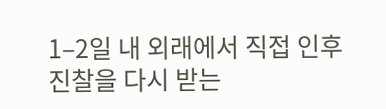1–2일 내 외래에서 직접 인후 진찰을 다시 받는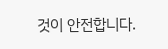것이 안전합니다.